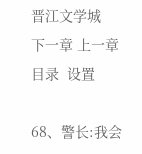晋江文学城
下一章 上一章  目录  设置

68、警长:我会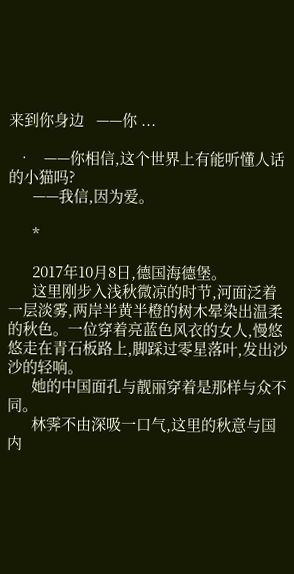来到你身边   ——你 ...

  •   ——你相信,这个世界上有能听懂人话的小猫吗?
      ——我信,因为爱。

      *

      2017年10月8日,德国海德堡。
      这里刚步入浅秋微凉的时节,河面泛着一层淡雾,两岸半黄半橙的树木晕染出温柔的秋色。一位穿着亮蓝色风衣的女人,慢悠悠走在青石板路上,脚踩过零星落叶,发出沙沙的轻响。
      她的中国面孔与靓丽穿着是那样与众不同。
      林霁不由深吸一口气,这里的秋意与国内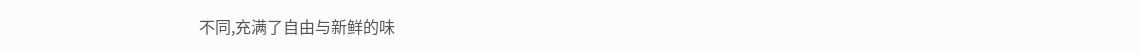不同,充满了自由与新鲜的味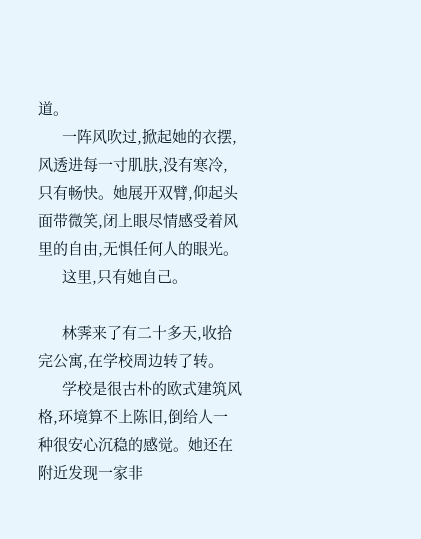道。
      一阵风吹过,掀起她的衣摆,风透进每一寸肌肤,没有寒冷,只有畅快。她展开双臂,仰起头面带微笑,闭上眼尽情感受着风里的自由,无惧任何人的眼光。
      这里,只有她自己。

      林霁来了有二十多天,收拾完公寓,在学校周边转了转。
      学校是很古朴的欧式建筑风格,环境算不上陈旧,倒给人一种很安心沉稳的感觉。她还在附近发现一家非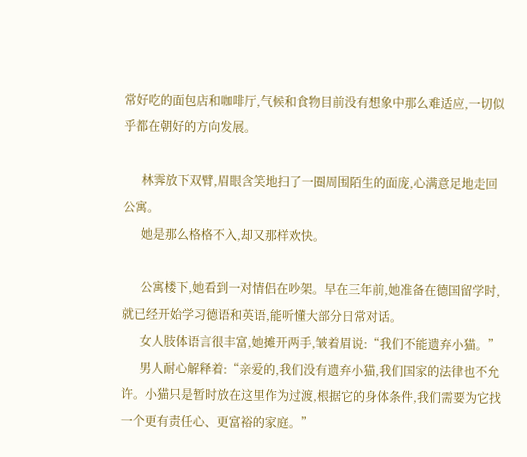常好吃的面包店和咖啡厅,气候和食物目前没有想象中那么难适应,一切似乎都在朝好的方向发展。

      林霁放下双臂,眉眼含笑地扫了一圈周围陌生的面庞,心满意足地走回公寓。
      她是那么格格不入,却又那样欢快。

      公寓楼下,她看到一对情侣在吵架。早在三年前,她准备在德国留学时,就已经开始学习德语和英语,能听懂大部分日常对话。
      女人肢体语言很丰富,她摊开两手,皱着眉说:“我们不能遗弃小猫。”
      男人耐心解释着:“亲爱的,我们没有遗弃小猫,我们国家的法律也不允许。小猫只是暂时放在这里作为过渡,根据它的身体条件,我们需要为它找一个更有责任心、更富裕的家庭。”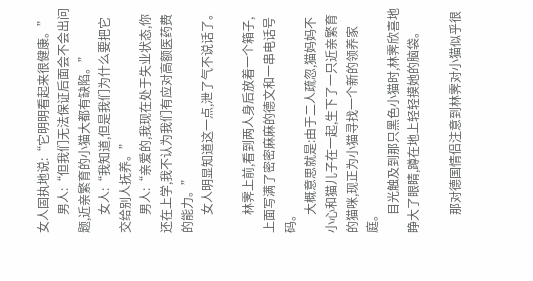女人固执地说:“它明明看起来很健康。”
      男人:“但我们无法保证后面会不会出问题,近亲繁育的小猫大都有缺陷。”
      女人:“我知道,但是我们为什么要把它交给别人抚养。”
      男人:“亲爱的,我现在处于失业状态,你还在上学,我不认为我们有应对高额医药费的能力。”
      女人明显知道这一点,泄了气不说话了。

      林霁上前,看到两人身后放着一个箱子,上面写满了密密麻麻的德文和一串电话号码。
      大概意思就是:由于二人疏忽,猫妈妈不小心和猫儿子在一起,生下了一只近亲繁育的猫咪,现正为小猫寻找一个新的领养家庭。
      目光触及到那只黑色小猫时,林霁欣喜地睁大了眼睛,蹲在地上轻轻摸她的脑袋。

      那对德国情侣注意到林霁对小猫似乎很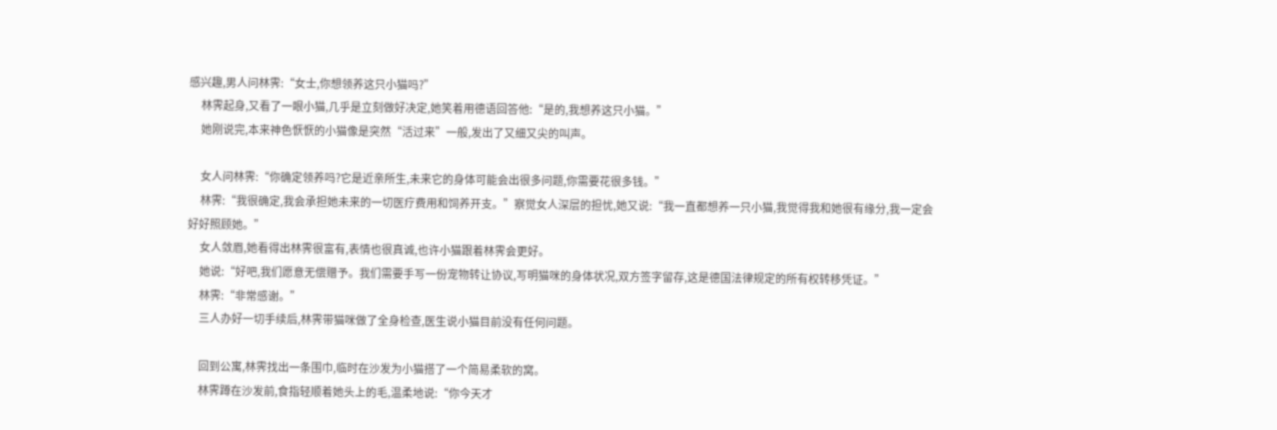感兴趣,男人问林霁:“女士,你想领养这只小猫吗?”
      林霁起身,又看了一眼小猫,几乎是立刻做好决定,她笑着用德语回答他:“是的,我想养这只小猫。”
      她刚说完,本来神色恹恹的小猫像是突然“活过来”一般,发出了又细又尖的叫声。

      女人问林霁:“你确定领养吗?它是近亲所生,未来它的身体可能会出很多问题,你需要花很多钱。”
      林霁:“我很确定,我会承担她未来的一切医疗费用和饲养开支。”察觉女人深层的担忧,她又说:“我一直都想养一只小猫,我觉得我和她很有缘分,我一定会好好照顾她。”
      女人敛眉,她看得出林霁很富有,表情也很真诚,也许小猫跟着林霁会更好。
      她说:“好吧,我们愿意无偿赠予。我们需要手写一份宠物转让协议,写明猫咪的身体状况,双方签字留存,这是德国法律规定的所有权转移凭证。”
      林霁:“非常感谢。”
      三人办好一切手续后,林霁带猫咪做了全身检查,医生说小猫目前没有任何问题。

      回到公寓,林霁找出一条围巾,临时在沙发为小猫搭了一个简易柔软的窝。
      林霁蹲在沙发前,食指轻顺着她头上的毛,温柔地说:“你今天才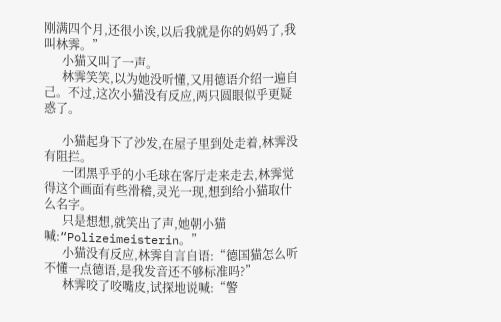刚满四个月,还很小诶,以后我就是你的妈妈了,我叫林霁。”
      小猫又叫了一声。
      林霁笑笑,以为她没听懂,又用德语介绍一遍自己。不过,这次小猫没有反应,两只圆眼似乎更疑惑了。

      小猫起身下了沙发,在屋子里到处走着,林霁没有阻拦。
      一团黑乎乎的小毛球在客厅走来走去,林霁觉得这个画面有些滑稽,灵光一现,想到给小猫取什么名字。
      只是想想,就笑出了声,她朝小猫喊:“Polizeimeisterin。”
      小猫没有反应,林霁自言自语:“德国猫怎么听不懂一点德语,是我发音还不够标准吗?”
      林霁咬了咬嘴皮,试探地说喊:“警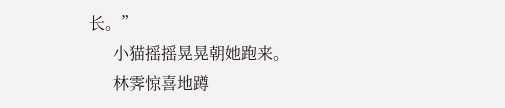长。”
      小猫摇摇晃晃朝她跑来。
      林霁惊喜地蹲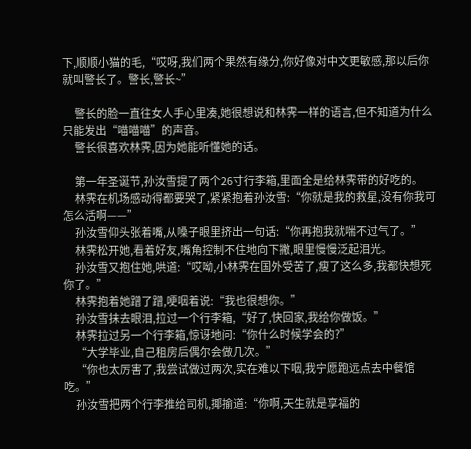下,顺顺小猫的毛,“哎呀,我们两个果然有缘分,你好像对中文更敏感,那以后你就叫警长了。警长,警长~”

      警长的脸一直往女人手心里凑,她很想说和林霁一样的语言,但不知道为什么只能发出“喵喵喵”的声音。
      警长很喜欢林霁,因为她能听懂她的话。

      第一年圣诞节,孙汝雪提了两个26寸行李箱,里面全是给林霁带的好吃的。
      林霁在机场感动得都要哭了,紧紧抱着孙汝雪:“你就是我的救星,没有你我可怎么活啊——”
      孙汝雪仰头张着嘴,从嗓子眼里挤出一句话:“你再抱我就喘不过气了。”
      林霁松开她,看着好友,嘴角控制不住地向下撇,眼里慢慢泛起泪光。
      孙汝雪又抱住她,哄道:“哎呦,小林霁在国外受苦了,瘦了这么多,我都快想死你了。”
      林霁抱着她蹭了蹭,哽咽着说:“我也很想你。”
      孙汝雪抹去眼泪,拉过一个行李箱,“好了,快回家,我给你做饭。”
      林霁拉过另一个行李箱,惊讶地问:“你什么时候学会的?”
      “大学毕业,自己租房后偶尔会做几次。”
      “你也太厉害了,我尝试做过两次,实在难以下咽,我宁愿跑远点去中餐馆吃。”
      孙汝雪把两个行李推给司机,揶揄道:“你啊,天生就是享福的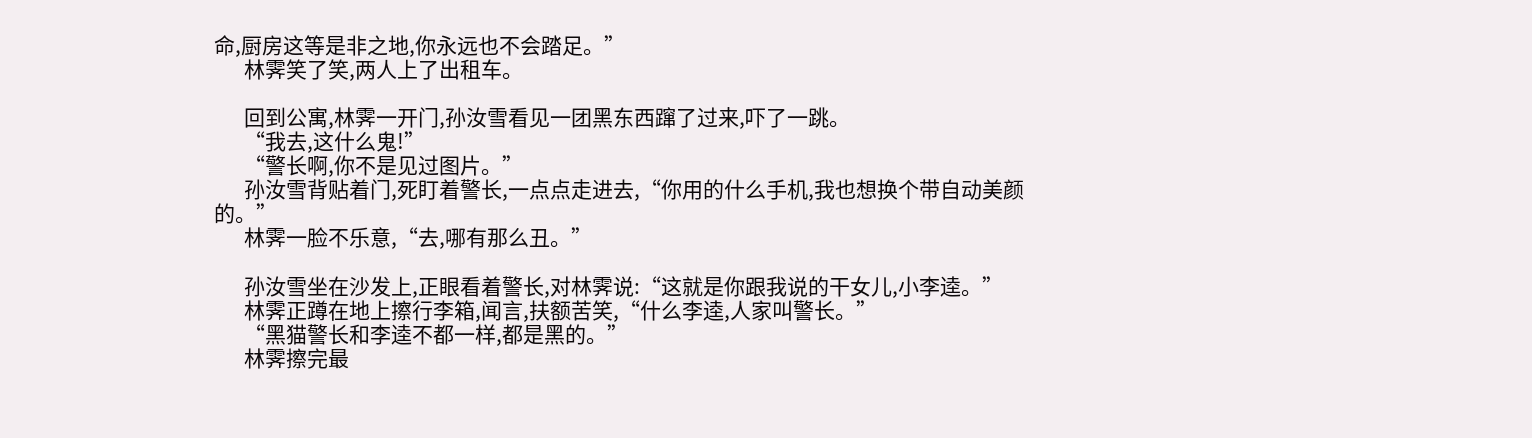命,厨房这等是非之地,你永远也不会踏足。”
      林霁笑了笑,两人上了出租车。

      回到公寓,林霁一开门,孙汝雪看见一团黑东西蹿了过来,吓了一跳。
      “我去,这什么鬼!”
      “警长啊,你不是见过图片。”
      孙汝雪背贴着门,死盯着警长,一点点走进去,“你用的什么手机,我也想换个带自动美颜的。”
      林霁一脸不乐意,“去,哪有那么丑。”

      孙汝雪坐在沙发上,正眼看着警长,对林霁说:“这就是你跟我说的干女儿,小李逵。”
      林霁正蹲在地上擦行李箱,闻言,扶额苦笑,“什么李逵,人家叫警长。”
      “黑猫警长和李逵不都一样,都是黑的。”
      林霁擦完最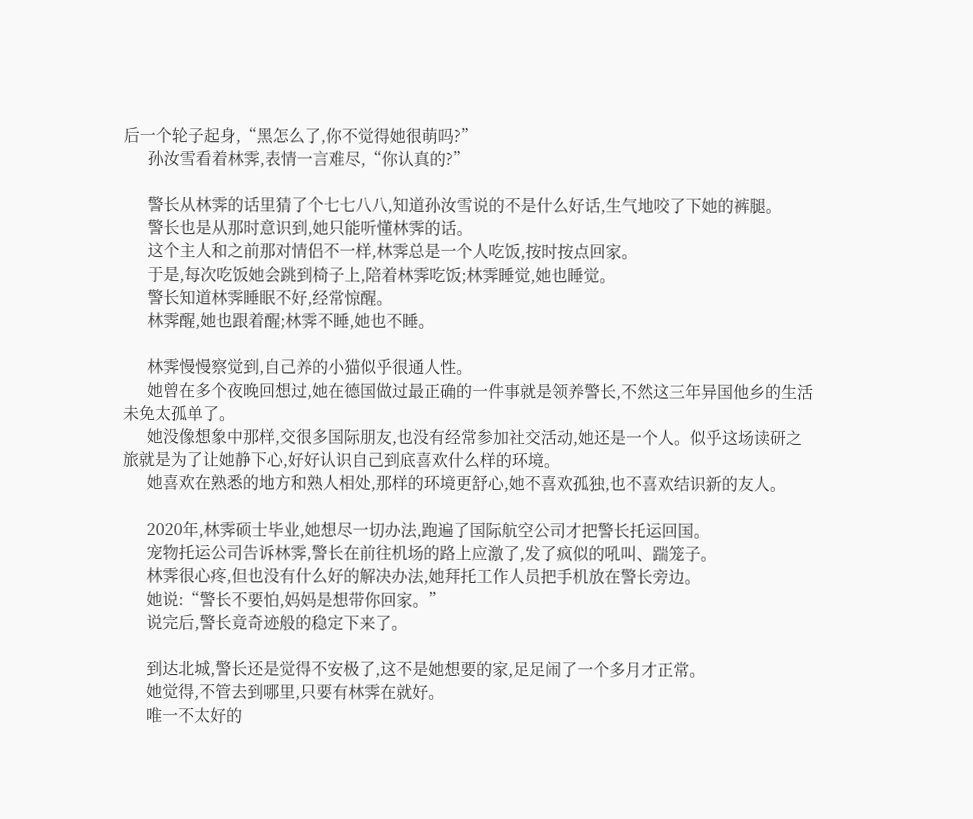后一个轮子起身,“黑怎么了,你不觉得她很萌吗?”
      孙汝雪看着林霁,表情一言难尽,“你认真的?”

      警长从林霁的话里猜了个七七八八,知道孙汝雪说的不是什么好话,生气地咬了下她的裤腿。
      警长也是从那时意识到,她只能听懂林霁的话。
      这个主人和之前那对情侣不一样,林霁总是一个人吃饭,按时按点回家。
      于是,每次吃饭她会跳到椅子上,陪着林霁吃饭;林霁睡觉,她也睡觉。
      警长知道林霁睡眠不好,经常惊醒。
      林霁醒,她也跟着醒;林霁不睡,她也不睡。

      林霁慢慢察觉到,自己养的小猫似乎很通人性。
      她曾在多个夜晚回想过,她在德国做过最正确的一件事就是领养警长,不然这三年异国他乡的生活未免太孤单了。
      她没像想象中那样,交很多国际朋友,也没有经常参加社交活动,她还是一个人。似乎这场读研之旅就是为了让她静下心,好好认识自己到底喜欢什么样的环境。
      她喜欢在熟悉的地方和熟人相处,那样的环境更舒心,她不喜欢孤独,也不喜欢结识新的友人。

      2020年,林霁硕士毕业,她想尽一切办法,跑遍了国际航空公司才把警长托运回国。
      宠物托运公司告诉林霁,警长在前往机场的路上应激了,发了疯似的吼叫、踹笼子。
      林霁很心疼,但也没有什么好的解决办法,她拜托工作人员把手机放在警长旁边。
      她说:“警长不要怕,妈妈是想带你回家。”
      说完后,警长竟奇迹般的稳定下来了。

      到达北城,警长还是觉得不安极了,这不是她想要的家,足足闹了一个多月才正常。
      她觉得,不管去到哪里,只要有林霁在就好。
      唯一不太好的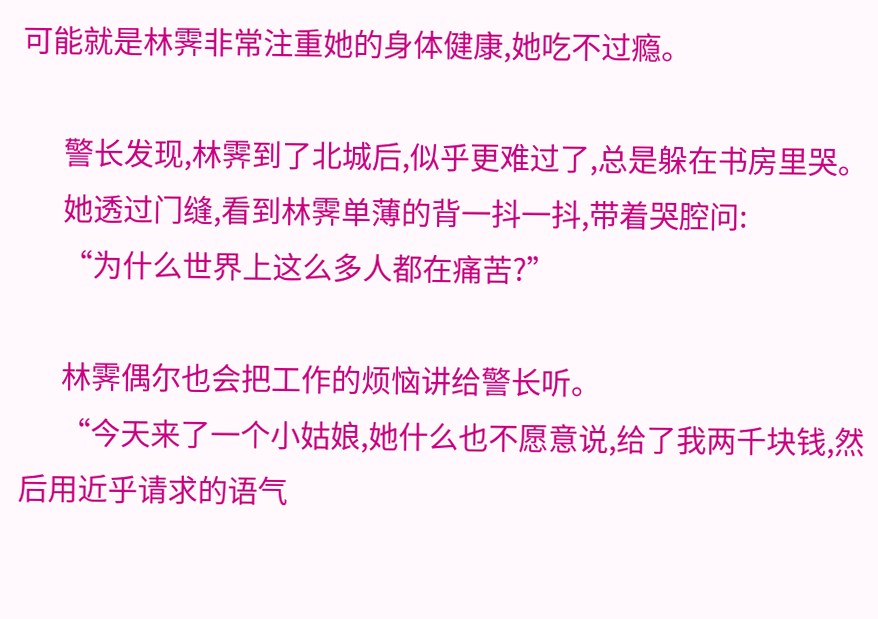可能就是林霁非常注重她的身体健康,她吃不过瘾。

      警长发现,林霁到了北城后,似乎更难过了,总是躲在书房里哭。
      她透过门缝,看到林霁单薄的背一抖一抖,带着哭腔问:
      “为什么世界上这么多人都在痛苦?”

      林霁偶尔也会把工作的烦恼讲给警长听。
      “今天来了一个小姑娘,她什么也不愿意说,给了我两千块钱,然后用近乎请求的语气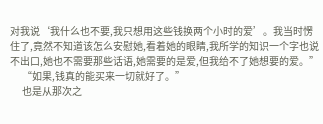对我说‘我什么也不要,我只想用这些钱换两个小时的爱’。我当时愣住了,竟然不知道该怎么安慰她,看着她的眼睛,我所学的知识一个字也说不出口,她也不需要那些话语,她需要的是爱,但我给不了她想要的爱。”
      “如果,钱真的能买来一切就好了。”
      也是从那次之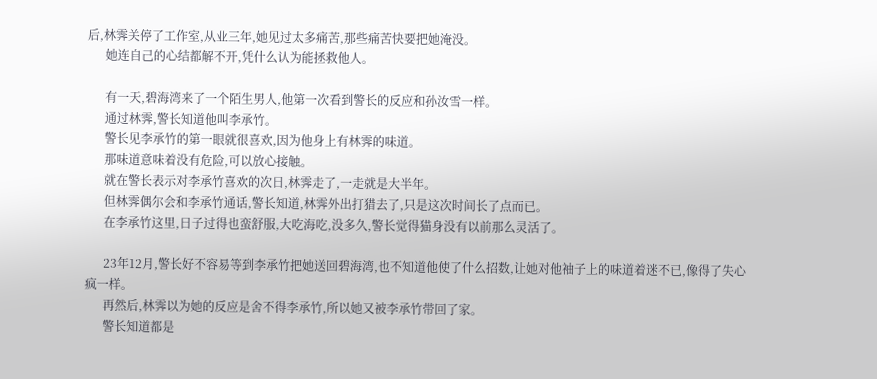后,林霁关停了工作室,从业三年,她见过太多痛苦,那些痛苦快要把她淹没。
      她连自己的心结都解不开,凭什么认为能拯救他人。

      有一天,碧海湾来了一个陌生男人,他第一次看到警长的反应和孙汝雪一样。
      通过林霁,警长知道他叫李承竹。
      警长见李承竹的第一眼就很喜欢,因为他身上有林霁的味道。
      那味道意味着没有危险,可以放心接触。
      就在警长表示对李承竹喜欢的次日,林霁走了,一走就是大半年。
      但林霁偶尔会和李承竹通话,警长知道,林霁外出打猎去了,只是这次时间长了点而已。
      在李承竹这里,日子过得也蛮舒服,大吃海吃,没多久,警长觉得猫身没有以前那么灵活了。

      23年12月,警长好不容易等到李承竹把她送回碧海湾,也不知道他使了什么招数,让她对他袖子上的味道着迷不已,像得了失心疯一样。
      再然后,林霁以为她的反应是舍不得李承竹,所以她又被李承竹带回了家。
      警长知道都是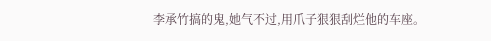李承竹搞的鬼,她气不过,用爪子狠狠刮烂他的车座。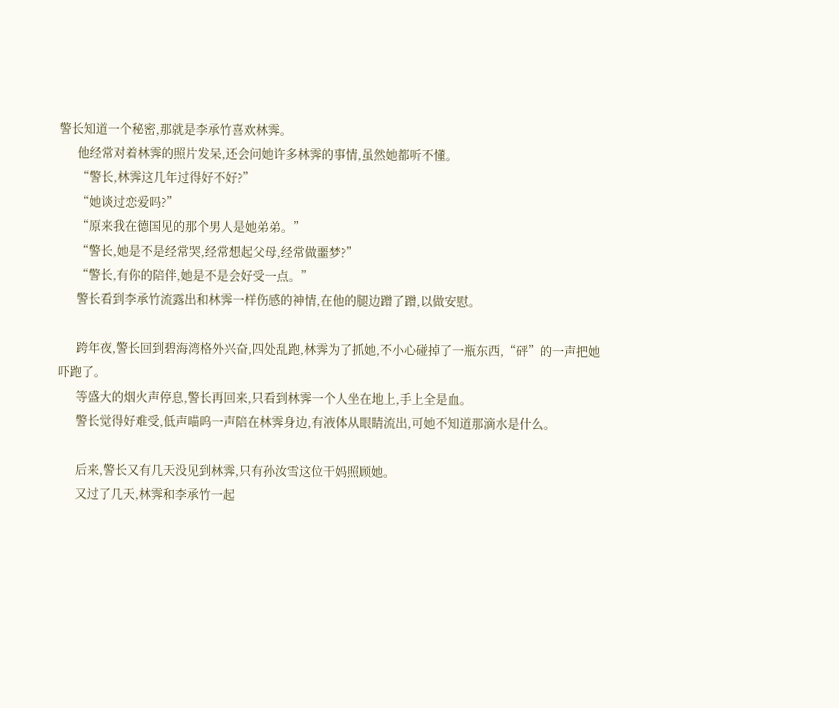警长知道一个秘密,那就是李承竹喜欢林霁。
      他经常对着林霁的照片发呆,还会问她许多林霁的事情,虽然她都听不懂。
      “警长,林霁这几年过得好不好?”
      “她谈过恋爱吗?”
      “原来我在德国见的那个男人是她弟弟。”
      “警长,她是不是经常哭,经常想起父母,经常做噩梦?”
      “警长,有你的陪伴,她是不是会好受一点。”
      警长看到李承竹流露出和林霁一样伤感的神情,在他的腿边蹭了蹭,以做安慰。

      跨年夜,警长回到碧海湾格外兴奋,四处乱跑,林霁为了抓她,不小心碰掉了一瓶东西,“砰”的一声把她吓跑了。
      等盛大的烟火声停息,警长再回来,只看到林霁一个人坐在地上,手上全是血。
      警长觉得好难受,低声喵呜一声陪在林霁身边,有液体从眼睛流出,可她不知道那滴水是什么。

      后来,警长又有几天没见到林霁,只有孙汝雪这位干妈照顾她。
      又过了几天,林霁和李承竹一起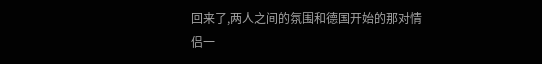回来了,两人之间的氛围和德国开始的那对情侣一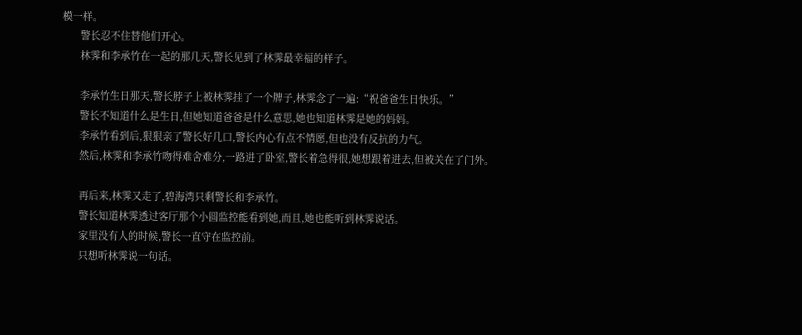模一样。
      警长忍不住替他们开心。
      林霁和李承竹在一起的那几天,警长见到了林霁最幸福的样子。

      李承竹生日那天,警长脖子上被林霁挂了一个牌子,林霁念了一遍:“祝爸爸生日快乐。”
      警长不知道什么是生日,但她知道爸爸是什么意思,她也知道林霁是她的妈妈。
      李承竹看到后,狠狠亲了警长好几口,警长内心有点不情愿,但也没有反抗的力气。
      然后,林霁和李承竹吻得难舍难分,一路进了卧室,警长着急得很,她想跟着进去,但被关在了门外。

      再后来,林霁又走了,碧海湾只剩警长和李承竹。
      警长知道林霁透过客厅那个小圆监控能看到她,而且,她也能听到林霁说话。
      家里没有人的时候,警长一直守在监控前。
      只想听林霁说一句话。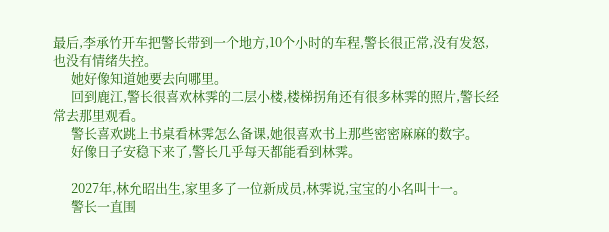最后,李承竹开车把警长带到一个地方,10个小时的车程,警长很正常,没有发怒,也没有情绪失控。
      她好像知道她要去向哪里。
      回到鹿江,警长很喜欢林霁的二层小楼,楼梯拐角还有很多林霁的照片,警长经常去那里观看。
      警长喜欢跳上书桌看林霁怎么备课,她很喜欢书上那些密密麻麻的数字。
      好像日子安稳下来了,警长几乎每天都能看到林霁。

      2027年,林允昭出生,家里多了一位新成员,林霁说,宝宝的小名叫十一。
      警长一直围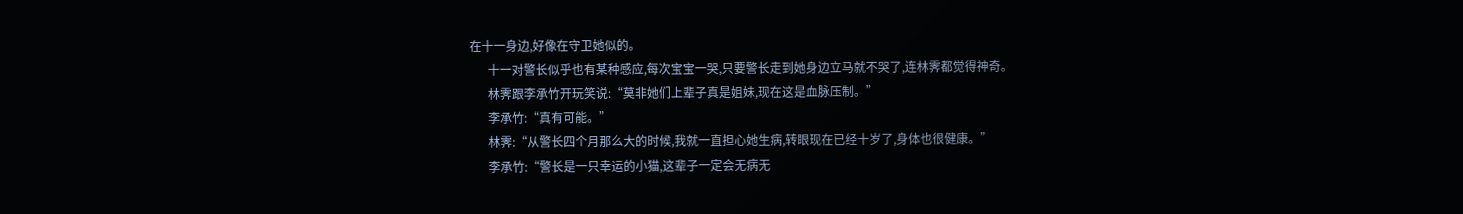在十一身边,好像在守卫她似的。
      十一对警长似乎也有某种感应,每次宝宝一哭,只要警长走到她身边立马就不哭了,连林霁都觉得神奇。
      林霁跟李承竹开玩笑说:“莫非她们上辈子真是姐妹,现在这是血脉压制。”
      李承竹:“真有可能。”
      林霁:“从警长四个月那么大的时候,我就一直担心她生病,转眼现在已经十岁了,身体也很健康。”
      李承竹:“警长是一只幸运的小猫,这辈子一定会无病无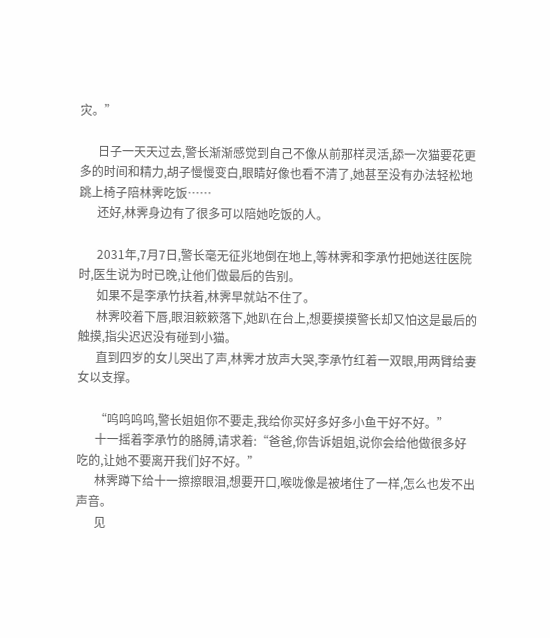灾。”

      日子一天天过去,警长渐渐感觉到自己不像从前那样灵活,舔一次猫要花更多的时间和精力,胡子慢慢变白,眼睛好像也看不清了,她甚至没有办法轻松地跳上椅子陪林霁吃饭……
      还好,林霁身边有了很多可以陪她吃饭的人。

      2031年,7月7日,警长毫无征兆地倒在地上,等林霁和李承竹把她送往医院时,医生说为时已晚,让他们做最后的告别。
      如果不是李承竹扶着,林霁早就站不住了。
      林霁咬着下唇,眼泪簌簌落下,她趴在台上,想要摸摸警长却又怕这是最后的触摸,指尖迟迟没有碰到小猫。
      直到四岁的女儿哭出了声,林霁才放声大哭,李承竹红着一双眼,用两臂给妻女以支撑。

      “呜呜呜呜,警长姐姐你不要走,我给你买好多好多小鱼干好不好。”
      十一摇着李承竹的胳膊,请求着:“爸爸,你告诉姐姐,说你会给他做很多好吃的,让她不要离开我们好不好。”
      林霁蹲下给十一擦擦眼泪,想要开口,喉咙像是被堵住了一样,怎么也发不出声音。
      见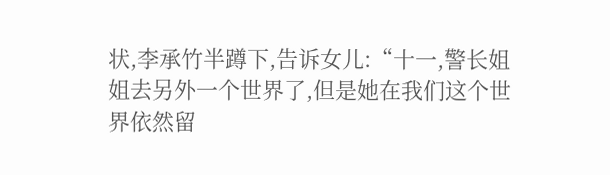状,李承竹半蹲下,告诉女儿:“十一,警长姐姐去另外一个世界了,但是她在我们这个世界依然留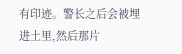有印迹。警长之后会被埋进土里,然后那片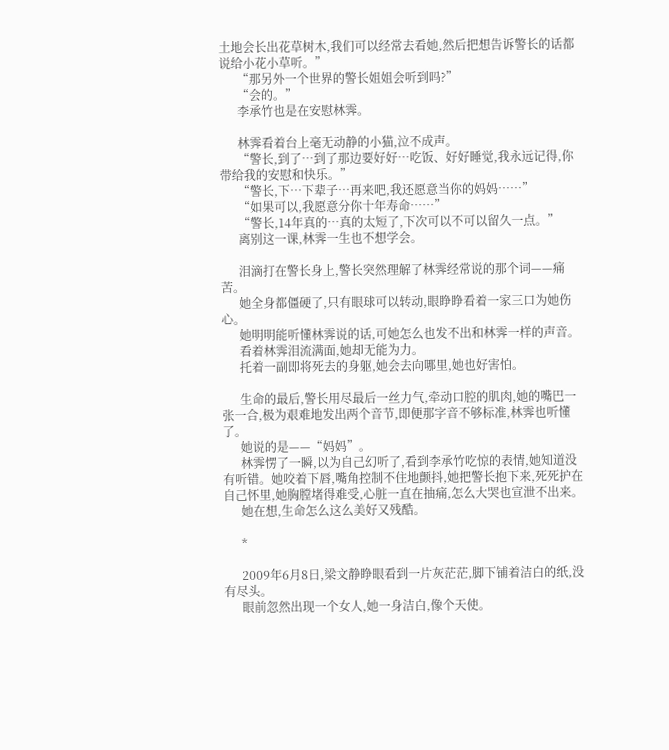土地会长出花草树木,我们可以经常去看她,然后把想告诉警长的话都说给小花小草听。”
      “那另外一个世界的警长姐姐会听到吗?”
      “会的。”
      李承竹也是在安慰林霁。

      林霁看着台上毫无动静的小猫,泣不成声。
      “警长,到了…到了那边要好好…吃饭、好好睡觉,我永远记得,你带给我的安慰和快乐。”
      “警长,下…下辈子…再来吧,我还愿意当你的妈妈……”
      “如果可以,我愿意分你十年寿命……”
      “警长,14年真的…真的太短了,下次可以不可以留久一点。”
      离别这一课,林霁一生也不想学会。

      泪滴打在警长身上,警长突然理解了林霁经常说的那个词——痛苦。
      她全身都僵硬了,只有眼球可以转动,眼睁睁看着一家三口为她伤心。
      她明明能听懂林霁说的话,可她怎么也发不出和林霁一样的声音。
      看着林霁泪流满面,她却无能为力。
      托着一副即将死去的身躯,她会去向哪里,她也好害怕。

      生命的最后,警长用尽最后一丝力气,牵动口腔的肌肉,她的嘴巴一张一合,极为艰难地发出两个音节,即便那字音不够标准,林霁也听懂了。
      她说的是——“妈妈”。
      林霁愣了一瞬,以为自己幻听了,看到李承竹吃惊的表情,她知道没有听错。她咬着下唇,嘴角控制不住地颤抖,她把警长抱下来,死死护在自己怀里,她胸膛堵得难受,心脏一直在抽痛,怎么大哭也宣泄不出来。
      她在想,生命怎么这么美好又残酷。

      *

      2009年6月8日,梁文静睁眼看到一片灰茫茫,脚下铺着洁白的纸,没有尽头。
      眼前忽然出现一个女人,她一身洁白,像个天使。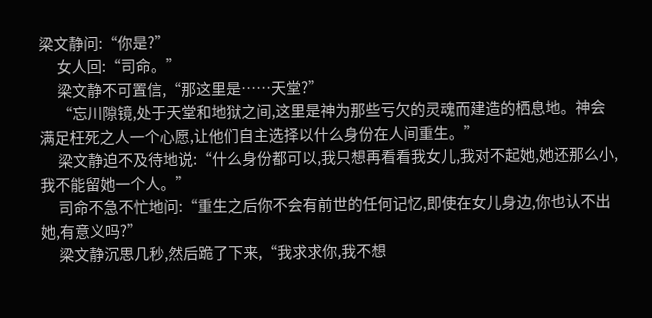梁文静问:“你是?”
      女人回:“司命。”
      梁文静不可置信,“那这里是……天堂?”
      “忘川隙镜,处于天堂和地狱之间,这里是神为那些亏欠的灵魂而建造的栖息地。神会满足枉死之人一个心愿,让他们自主选择以什么身份在人间重生。”
      梁文静迫不及待地说:“什么身份都可以,我只想再看看我女儿,我对不起她,她还那么小,我不能留她一个人。”
      司命不急不忙地问:“重生之后你不会有前世的任何记忆,即使在女儿身边,你也认不出她,有意义吗?”
      梁文静沉思几秒,然后跪了下来,“我求求你,我不想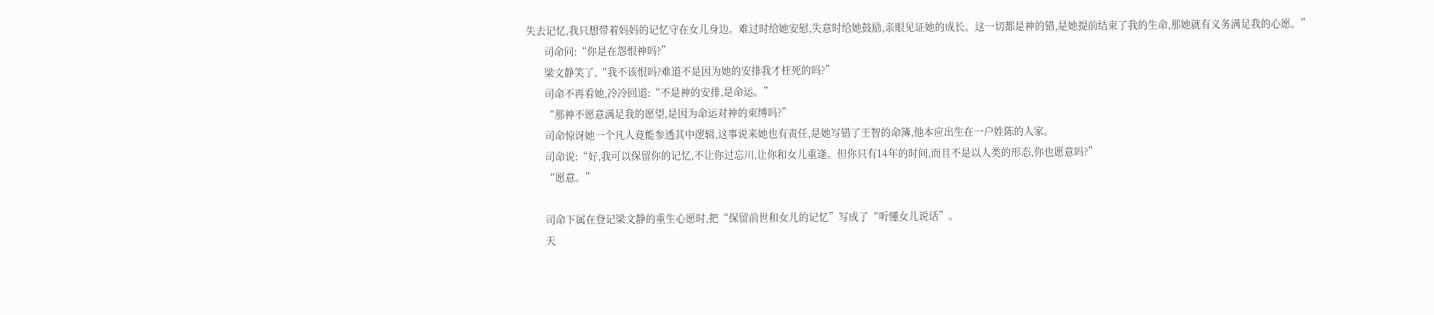失去记忆,我只想带着妈妈的记忆守在女儿身边。难过时给她安慰,失意时给她鼓励,亲眼见证她的成长。这一切都是神的错,是她提前结束了我的生命,那她就有义务满足我的心愿。”
      司命问:“你是在怨恨神吗?”
      梁文静笑了,“我不该恨吗?难道不是因为她的安排我才枉死的吗?”
      司命不再看她,冷冷回道:“不是神的安排,是命运。”
      “那神不愿意满足我的愿望,是因为命运对神的束缚吗?”
      司命惊讶她一个凡人竟能参透其中逻辑,这事说来她也有责任,是她写错了王智的命簿,他本应出生在一户姓陈的人家。
      司命说:“好,我可以保留你的记忆,不让你过忘川,让你和女儿重逢。但你只有14年的时间,而且不是以人类的形态,你也愿意吗?”
      “愿意。”

      司命下属在登记梁文静的重生心愿时,把“保留前世和女儿的记忆”写成了“听懂女儿说话”。
      天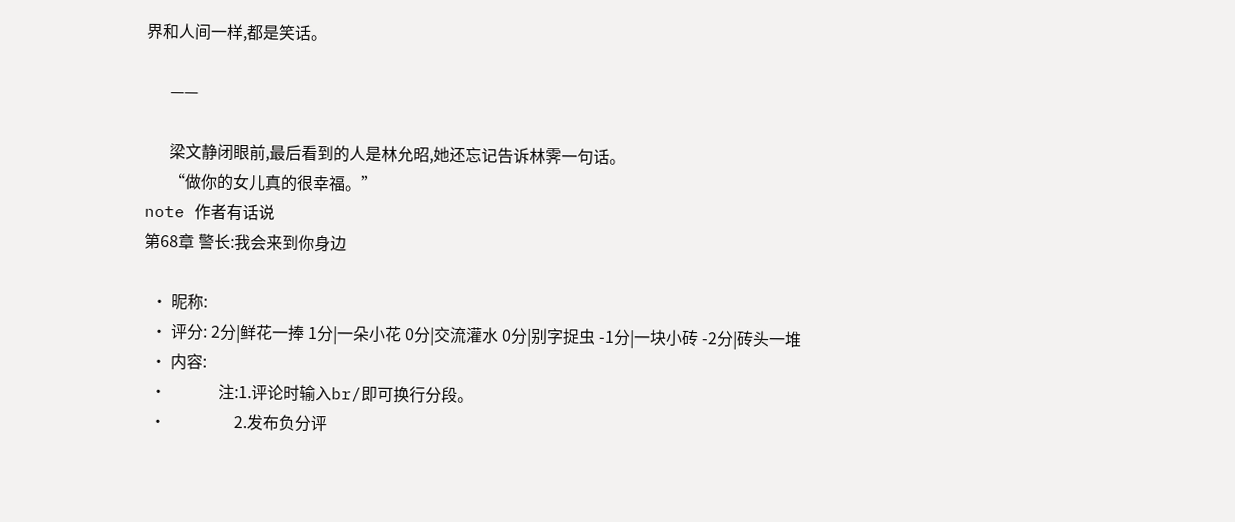界和人间一样,都是笑话。

      ——

      梁文静闭眼前,最后看到的人是林允昭,她还忘记告诉林霁一句话。
      “做你的女儿真的很幸福。”
note 作者有话说
第68章 警长:我会来到你身边

  • 昵称:
  • 评分: 2分|鲜花一捧 1分|一朵小花 0分|交流灌水 0分|别字捉虫 -1分|一块小砖 -2分|砖头一堆
  • 内容:
  •             注:1.评论时输入br/即可换行分段。
  •                 2.发布负分评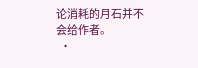论消耗的月石并不会给作者。
  •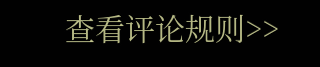查看评论规则>>